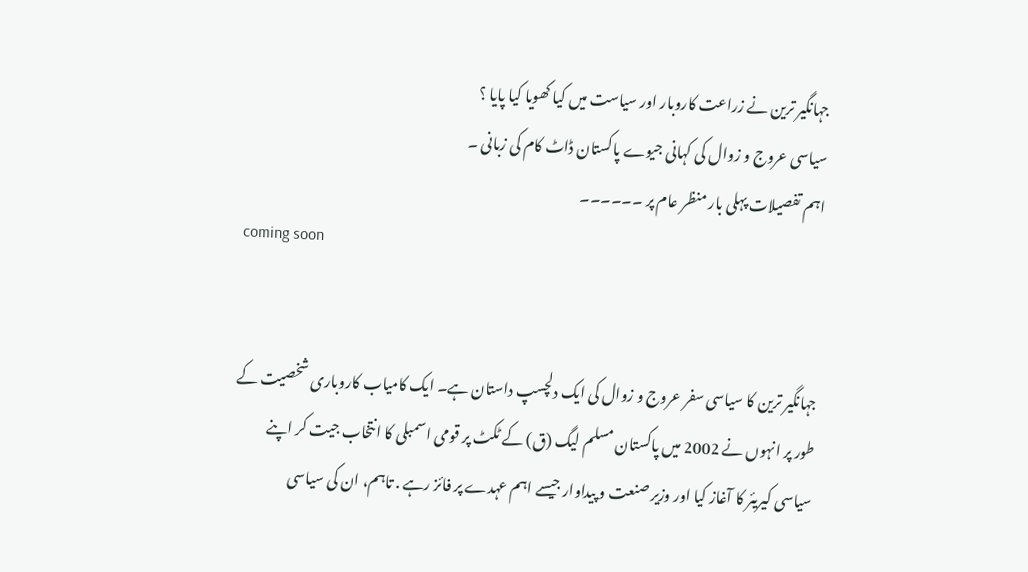جہانگیر ترین نے زراعت کاروبار اور سیاست میں کیا کھویا کیا پایا ؟
سیاسی عروج و زوال کی کہانی جیوے پاکستان ڈاٹ کام کی زبانی ۔
اہم تفصیلات پہلی بار منظر عام پر ۔۔۔۔۔۔
coming soon


جہانگیر ترین کا سیاسی سفر عروج و زوال کی ایک دلچسپ داستان ہے۔ ایک کامیاب کاروباری شخصیت کے طور پر انہوں نے 2002 میں پاکستان مسلم لیگ (ق) کے ٹکٹ پر قومی اسمبلی کا انتخاب جیت کر اپنے سیاسی کیریئر کا آغاز کیا اور وزیر صنعت و پیداوار جیسے اہم عہدے پر فائز رہے . تاہم، ان کی سیاسی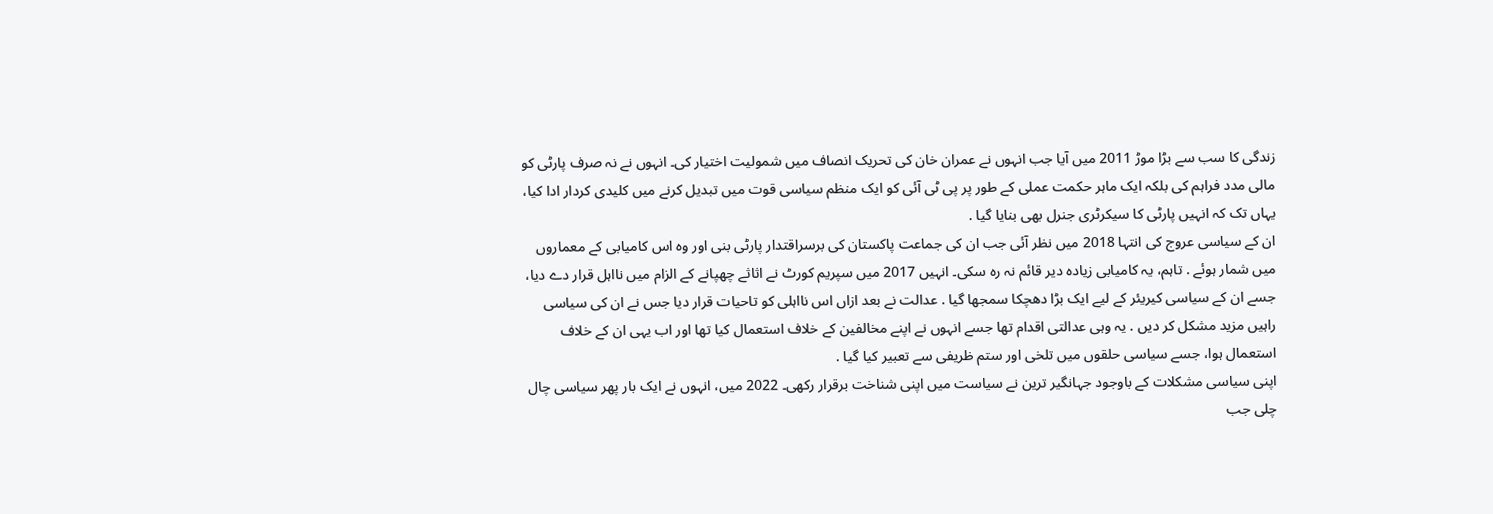زندگی کا سب سے بڑا موڑ 2011 میں آیا جب انہوں نے عمران خان کی تحریک انصاف میں شمولیت اختیار کی۔ انہوں نے نہ صرف پارٹی کو مالی مدد فراہم کی بلکہ ایک ماہر حکمت عملی کے طور پر پی ٹی آئی کو ایک منظم سیاسی قوت میں تبدیل کرنے میں کلیدی کردار ادا کیا، یہاں تک کہ انہیں پارٹی کا سیکرٹری جنرل بھی بنایا گیا .
ان کے سیاسی عروج کی انتہا 2018 میں نظر آئی جب ان کی جماعت پاکستان کی برسراقتدار پارٹی بنی اور وہ اس کامیابی کے معماروں میں شمار ہوئے . تاہم، یہ کامیابی زیادہ دیر قائم نہ رہ سکی۔ انہیں 2017 میں سپریم کورٹ نے اثاثے چھپانے کے الزام میں نااہل قرار دے دیا، جسے ان کے سیاسی کیریئر کے لیے ایک بڑا دھچکا سمجھا گیا . عدالت نے بعد ازاں اس نااہلی کو تاحیات قرار دیا جس نے ان کی سیاسی راہیں مزید مشکل کر دیں . یہ وہی عدالتی اقدام تھا جسے انہوں نے اپنے مخالفین کے خلاف استعمال کیا تھا اور اب یہی ان کے خلاف استعمال ہوا، جسے سیاسی حلقوں میں تلخی اور ستم ظریفی سے تعبیر کیا گیا .
اپنی سیاسی مشکلات کے باوجود جہانگیر ترین نے سیاست میں اپنی شناخت برقرار رکھی۔ 2022 میں، انہوں نے ایک بار پھر سیاسی چال چلی جب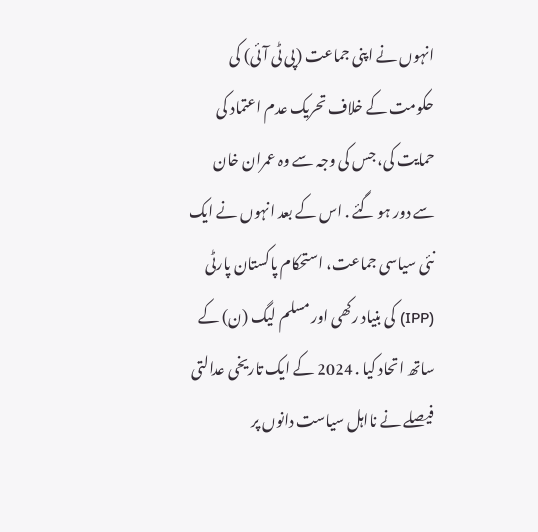انہوں نے اپنی جماعت (پی ٹی آئی) کی حکومت کے خلاف تحریک عدم اعتماد کی حمایت کی، جس کی وجہ سے وہ عمران خان سے دور ہو گئے . اس کے بعد انہوں نے ایک نئی سیاسی جماعت، استحکام پاکستان پارٹی (IPP) کی بنیاد رکھی اور مسلم لیگ (ن) کے ساتھ اتحاد کیا . 2024 کے ایک تاریخی عدالتی فیصلے نے نااہل سیاست دانوں پر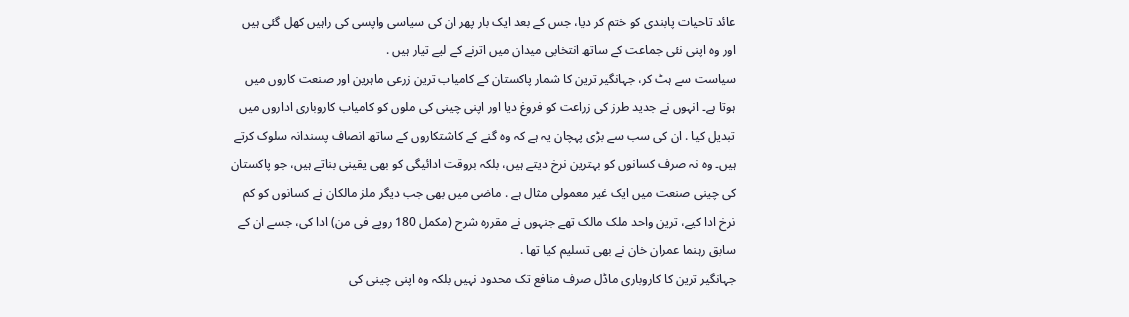عائد تاحیات پابندی کو ختم کر دیا، جس کے بعد ایک بار پھر ان کی سیاسی واپسی کی راہیں کھل گئی ہیں اور وہ اپنی نئی جماعت کے ساتھ انتخابی میدان میں اترنے کے لیے تیار ہیں .
سیاست سے ہٹ کر، جہانگیر ترین کا شمار پاکستان کے کامیاب ترین زرعی ماہرین اور صنعت کاروں میں ہوتا ہے۔ انہوں نے جدید طرز کی زراعت کو فروغ دیا اور اپنی چینی کی ملوں کو کامیاب کاروباری اداروں میں تبدیل کیا . ان کی سب سے بڑی پہچان یہ ہے کہ وہ گنے کے کاشتکاروں کے ساتھ انصاف پسندانہ سلوک کرتے ہیں۔ وہ نہ صرف کسانوں کو بہترین نرخ دیتے ہیں، بلکہ بروقت ادائیگی کو بھی یقینی بناتے ہیں، جو پاکستان کی چینی صنعت میں ایک غیر معمولی مثال ہے . ماضی میں بھی جب دیگر ملز مالکان نے کسانوں کو کم نرخ ادا کیے، ترین واحد ملک مالک تھے جنہوں نے مقررہ شرح (مکمل 180 روپے فی من) ادا کی، جسے ان کے سابق رہنما عمران خان نے بھی تسلیم کیا تھا .
جہانگیر ترین کا کاروباری ماڈل صرف منافع تک محدود نہیں بلکہ وہ اپنی چینی کی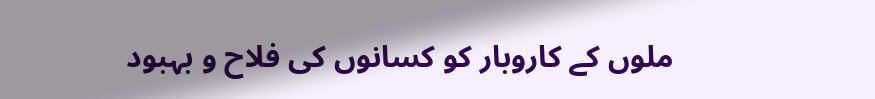ملوں کے کاروبار کو کسانوں کی فلاح و بہبود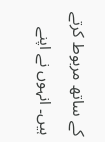کے ساتھ مربوط کرتے ہیں۔ انہوں نے اپنے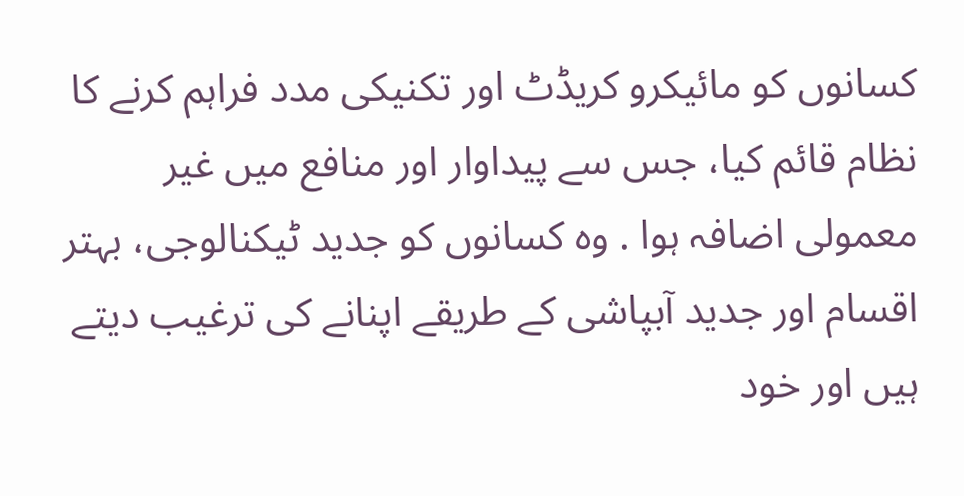کسانوں کو مائیکرو کریڈٹ اور تکنیکی مدد فراہم کرنے کا نظام قائم کیا، جس سے پیداوار اور منافع میں غیر معمولی اضافہ ہوا . وہ کسانوں کو جدید ٹیکنالوجی، بہتر اقسام اور جدید آبپاشی کے طریقے اپنانے کی ترغیب دیتے ہیں اور خود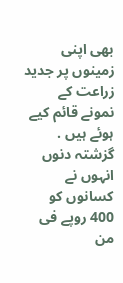بھی اپنی زمینوں پر جدید زراعت کے نمونے قائم کیے ہوئے ہیں . گزشتہ دنوں انہوں نے کسانوں کو 400 روپے فی من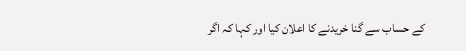کے حساب سے گنا خریدنے کا اعلان کیا اور کہا کہ اگر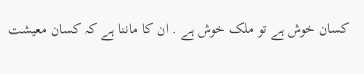کسان خوش ہے تو ملک خوش ہے . ان کا ماننا ہے کہ کسان معیشت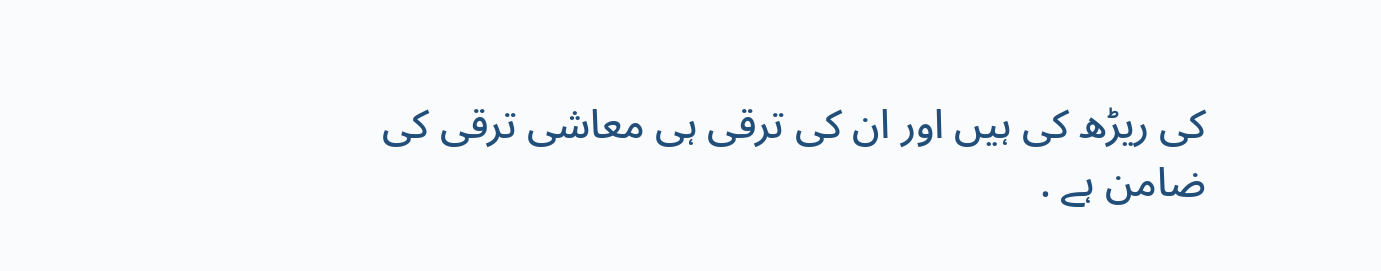کی ریڑھ کی ہیں اور ان کی ترقی ہی معاشی ترقی کی ضامن ہے .